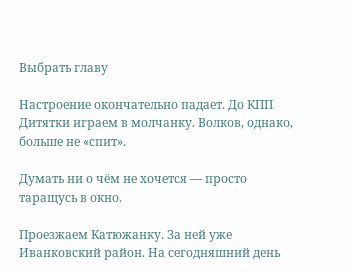Выбрать главу

Настроение окончательно падает. До КПП Дитятки играем в молчанку. Волков, однако, больше не «спит».

Думать ни о чём не хочется — просто таращусь в окно.

Проезжаем Катюжанку. За ней уже Иванковский район. На сегодняшний день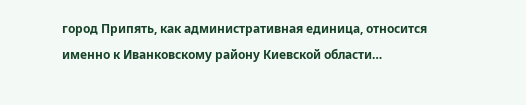город Припять, как административная единица, относится именно к Иванковскому району Киевской области…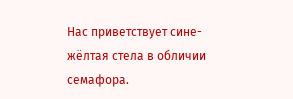Нас приветствует сине-жёлтая стела в обличии семафора.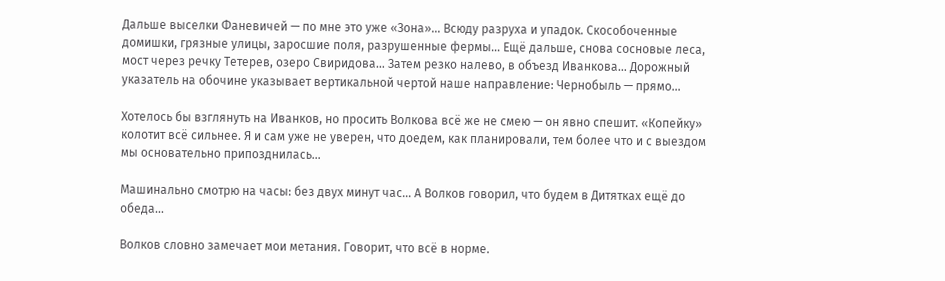Дальше выселки Фаневичей — по мне это уже «Зона»… Всюду разруха и упадок. Скособоченные домишки, грязные улицы, заросшие поля, разрушенные фермы… Ещё дальше, снова сосновые леса, мост через речку Тетерев, озеро Свиридова… Затем резко налево, в объезд Иванкова… Дорожный указатель на обочине указывает вертикальной чертой наше направление: Чернобыль — прямо…

Хотелось бы взглянуть на Иванков, но просить Волкова всё же не смею — он явно спешит. «Копейку» колотит всё сильнее. Я и сам уже не уверен, что доедем, как планировали, тем более что и с выездом мы основательно припозднилась…

Машинально смотрю на часы: без двух минут час… А Волков говорил, что будем в Дитятках ещё до обеда…

Волков словно замечает мои метания. Говорит, что всё в норме.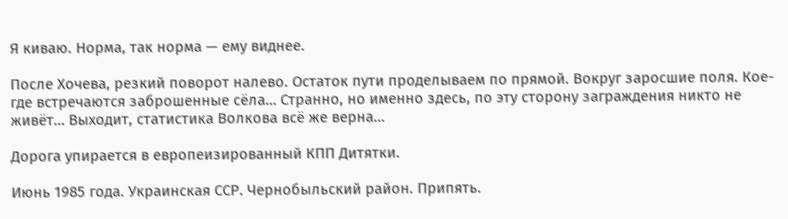Я киваю. Норма, так норма — ему виднее.

После Хочева, резкий поворот налево. Остаток пути проделываем по прямой. Вокруг заросшие поля. Кое-где встречаются заброшенные сёла… Странно, но именно здесь, по эту сторону заграждения никто не живёт… Выходит, статистика Волкова всё же верна…

Дорога упирается в европеизированный КПП Дитятки.

Июнь 1985 года. Украинская ССР. Чернобыльский район. Припять.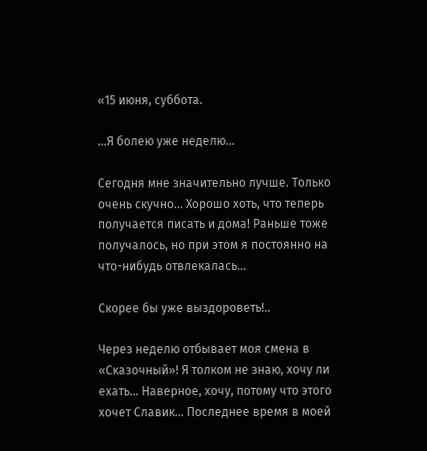«15 июня, суббота.

…Я болею уже неделю…

Сегодня мне значительно лучше. Только очень скучно… Хорошо хоть, что теперь получается писать и дома! Раньше тоже получалось, но при этом я постоянно на что-нибудь отвлекалась…

Скорее бы уже выздороветь!..

Через неделю отбывает моя смена в «Сказочный»! Я толком не знаю, хочу ли ехать… Наверное, хочу, потому что этого хочет Славик… Последнее время в моей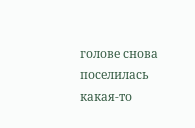голове снова поселилась какая-то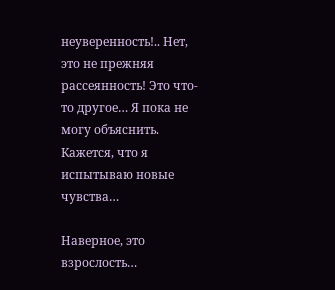неуверенность!.. Нет, это не прежняя рассеянность! Это что-то другое… Я пока не могу объяснить. Кажется, что я испытываю новые чувства…

Наверное, это взрослость…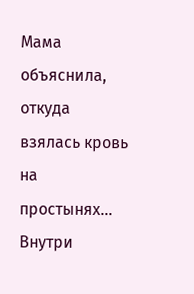Мама объяснила, откуда взялась кровь на простынях… Внутри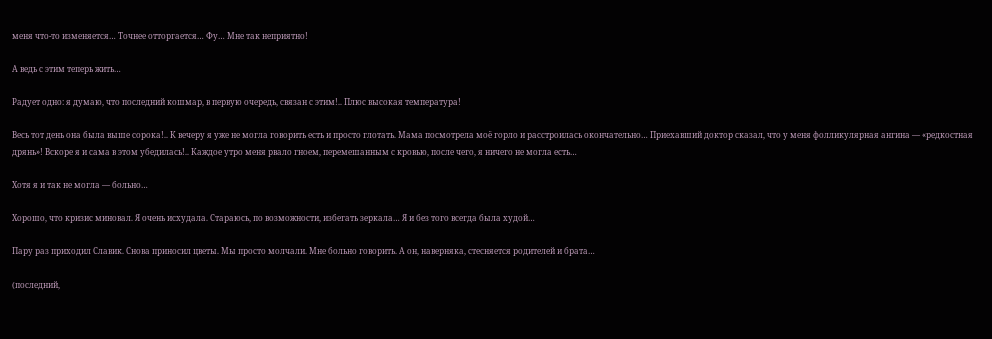меня что-то изменяется… Точнее отторгается… Фу… Мне так неприятно!

А ведь с этим теперь жить…

Радует одно: я думаю, что последний кошмар, в первую очередь, связан с этим!.. Плюс высокая температура!

Весь тот день она была выше сорока!.. К вечеру я уже не могла говорить есть и просто глотать. Мама посмотрела моё горло и расстроилась окончательно… Приехавший доктор сказал, что у меня фолликулярная ангина — «редкостная дрянь»! Вскоре я и сама в этом убедилась!.. Каждое утро меня рвало гноем, перемешанным с кровью, после чего, я ничего не могла есть…

Хотя я и так не могла — больно…

Хорошо, что кризис миновал. Я очень исхудала. Стараюсь, по возможности, избегать зеркала… Я и без того всегда была худой…

Пару раз приходил Славик. Снова приносил цветы. Мы просто молчали. Мне больно говорить. А он, наверняка, стесняется родителей и брата…

(последний,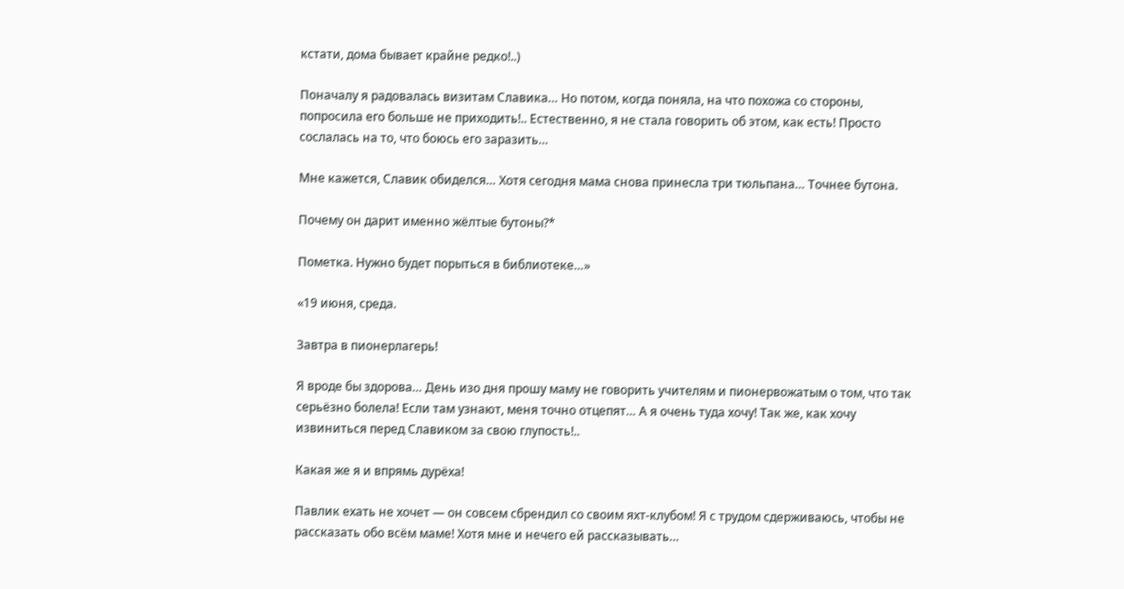кстати, дома бывает крайне редко!..)

Поначалу я радовалась визитам Славика… Но потом, когда поняла, на что похожа со стороны, попросила его больше не приходить!.. Естественно, я не стала говорить об этом, как есть! Просто сослалась на то, что боюсь его заразить…

Мне кажется, Славик обиделся… Хотя сегодня мама снова принесла три тюльпана… Точнее бутона.

Почему он дарит именно жёлтые бутоны?*

Пометка. Нужно будет порыться в библиотеке…»

«19 июня, среда.

Завтра в пионерлагерь!

Я вроде бы здорова… День изо дня прошу маму не говорить учителям и пионервожатым о том, что так серьёзно болела! Если там узнают, меня точно отцепят… А я очень туда хочу! Так же, как хочу извиниться перед Славиком за свою глупость!..

Какая же я и впрямь дурёха!

Павлик ехать не хочет — он совсем сбрендил со своим яхт-клубом! Я с трудом сдерживаюсь, чтобы не рассказать обо всём маме! Хотя мне и нечего ей рассказывать…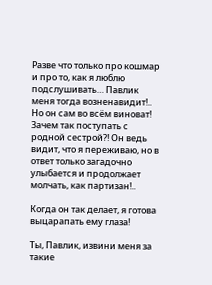Разве что только про кошмар и про то, как я люблю подслушивать… Павлик меня тогда возненавидит!.. Но он сам во всём виноват! Зачем так поступать с родной сестрой?! Он ведь видит, что я переживаю, но в ответ только загадочно улыбается и продолжает молчать, как партизан!..

Когда он так делает, я готова выцарапать ему глаза!

Ты, Павлик, извини меня за такие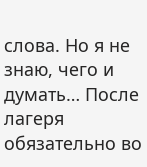слова. Но я не знаю, чего и думать… После лагеря обязательно во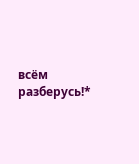всём разберусь!*